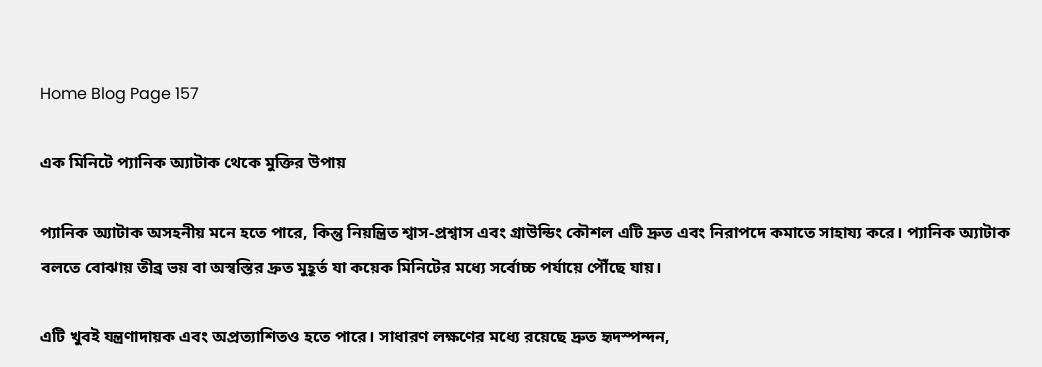Home Blog Page 157

এক মিনিটে প্যানিক অ্যাটাক থেকে মুক্তির উপায়

প্যানিক অ্যাটাক অসহনীয় মনে হতে পারে, কিন্তু নিয়ন্ত্রিত শ্বাস-প্রশ্বাস এবং গ্রাউন্ডিং কৌশল এটি দ্রুত এবং নিরাপদে কমাতে সাহায্য করে। প্যানিক অ্যাটাক বলতে বোঝায় তীব্র ভয় বা অস্বস্তির দ্রুত মুহূর্ত যা কয়েক মিনিটের মধ্যে সর্বোচ্চ পর্যায়ে পৌঁছে যায়।

এটি খুবই যন্ত্রণাদায়ক এবং অপ্রত্যাশিতও হতে পারে। সাধারণ লক্ষণের মধ্যে রয়েছে দ্রুত হৃদস্পন্দন,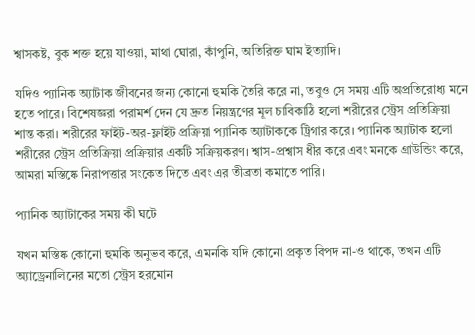শ্বাসকষ্ট, বুক শক্ত হয়ে যাওয়া, মাথা ঘোরা, কাঁপুনি, অতিরিক্ত ঘাম ইত্যাদি।

যদিও প্যানিক অ্যাটাক জীবনের জন্য কোনো হুমকি তৈরি করে না, তবুও সে সময় এটি অপ্রতিরোধ্য মনে হতে পারে। বিশেষজ্ঞরা পরামর্শ দেন যে দ্রুত নিয়ন্ত্রণের মূল চাবিকাঠি হলো শরীরের স্ট্রেস প্রতিক্রিয়া শান্ত করা। শরীরের ফাইট-অর-ফ্লাইট প্রক্রিয়া প্যানিক অ্যাটাককে ট্রিগার করে। প্যানিক অ্যাটাক হলো শরীরের স্ট্রেস প্রতিক্রিয়া প্রক্রিয়ার একটি সক্রিয়করণ। শ্বাস-প্রশ্বাস ধীর করে এবং মনকে গ্রাউন্ডিং করে, আমরা মস্তিষ্কে নিরাপত্তার সংকেত দিতে এবং এর তীব্রতা কমাতে পারি।

প্যানিক অ্যাটাকের সময় কী ঘটে

যখন মস্তিষ্ক কোনো হুমকি অনুভব করে, এমনকি যদি কোনো প্রকৃত বিপদ না-ও থাকে, তখন এটি অ্যাড্রেনালিনের মতো স্ট্রেস হরমোন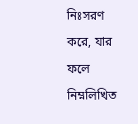নিঃসরণ করে, যার ফলে নিম্নলিখিত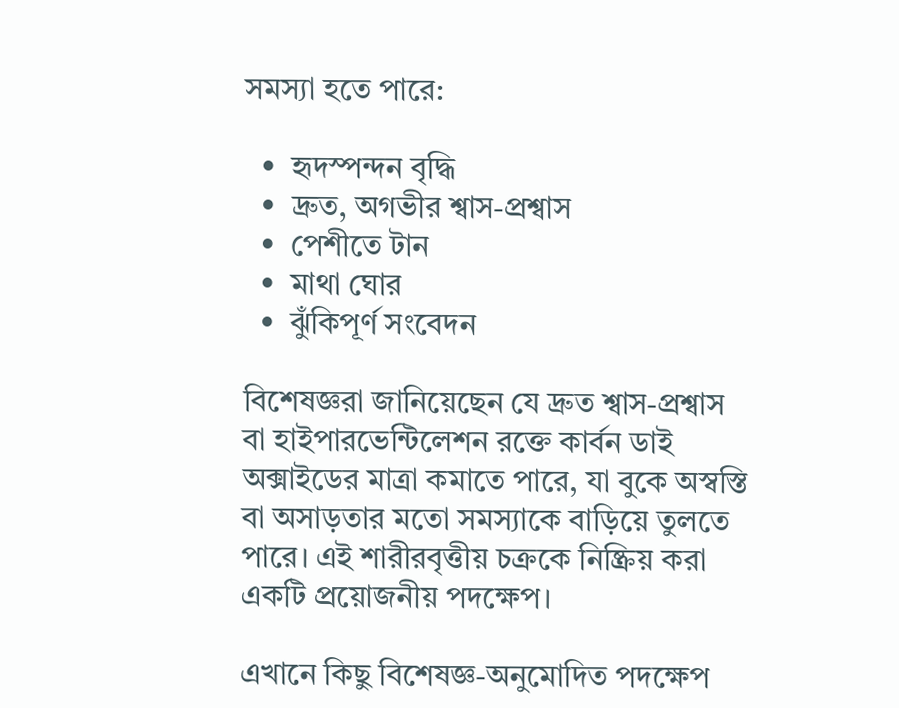সমস্যা হতে পারে:

  •  হৃদস্পন্দন বৃদ্ধি
  •  দ্রুত, অগভীর শ্বাস-প্রশ্বাস
  •  পেশীতে টান
  •  মাথা ঘোর
  •  ঝুঁকিপূর্ণ সংবেদন

বিশেষজ্ঞরা জানিয়েছেন যে দ্রুত শ্বাস-প্রশ্বাস বা হাইপারভেন্টিলেশন রক্তে কার্বন ডাই অক্সাইডের মাত্রা কমাতে পারে, যা বুকে অস্বস্তি বা অসাড়তার মতো সমস্যাকে বাড়িয়ে তুলতে পারে। এই শারীরবৃত্তীয় চক্রকে নিষ্ক্রিয় করা একটি প্রয়োজনীয় পদক্ষেপ।

এখানে কিছু বিশেষজ্ঞ-অনুমোদিত পদক্ষেপ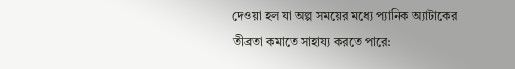দেওয়া হল যা অল্প সময়ের মধ্যে প্যানিক অ্যাটাকের তীব্রতা কমাতে সাহায্য করতে পারে: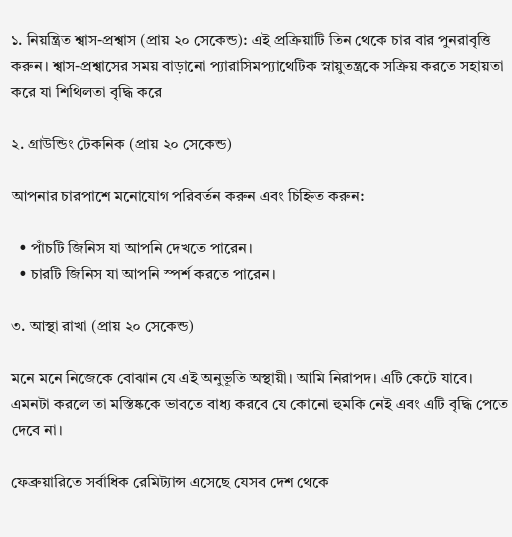১. নিয়ন্ত্রিত শ্বাস-প্রশ্বাস (প্রায় ২০ সেকেন্ড): এই প্রক্রিয়াটি তিন থেকে চার বার পুনরাবৃত্তি করুন। শ্বাস-প্রশ্বাসের সময় বাড়ানো প্যারাসিমপ্যাথেটিক স্নায়ুতন্ত্রকে সক্রিয় করতে সহায়তা করে যা শিথিলতা বৃদ্ধি করে

২. গ্রাউন্ডিং টেকনিক (প্রায় ২০ সেকেন্ড)

আপনার চারপাশে মনোযোগ পরিবর্তন করুন এবং চিহ্নিত করুন:

  • পাঁচটি জিনিস যা আপনি দেখতে পারেন।
  • চারটি জিনিস যা আপনি স্পর্শ করতে পারেন।

৩. আস্থা রাখা (প্রায় ২০ সেকেন্ড)

মনে মনে নিজেকে বোঝান যে এই অনুভূতি অস্থায়ী। আমি নিরাপদ। এটি কেটে যাবে। এমনটা করলে তা মস্তিষ্ককে ভাবতে বাধ্য করবে যে কোনো হুমকি নেই এবং এটি বৃদ্ধি পেতে দেবে না।

ফেব্রুয়ারিতে সর্বাধিক রেমিট্যান্স এসেছে যেসব দেশ থেকে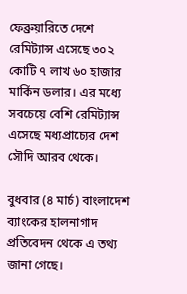ফেব্রুয়ারিতে দেশে রেমিট্যান্স এসেছে ৩০২ কোটি ৭ লাখ ৬০ হাজার মার্কিন ডলার। এর মধ্যে সবচেয়ে বেশি রেমিট্যান্স এসেছে মধ্যপ্রাচ্যের দেশ সৌদি আরব থেকে।

বুধবার (৪ মার্চ) বাংলাদেশ ব্যাংকের হালনাগাদ প্রতিবেদন থেকে এ তথ্য জানা গেছে।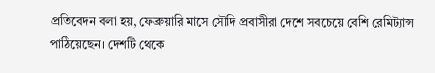প্রতিবেদন বলা হয়, ফেব্রুয়ারি মাসে সৌদি প্রবাসীরা দেশে সবচেয়ে বেশি রেমিট্যান্স পাঠিয়েছেন। দেশটি থেকে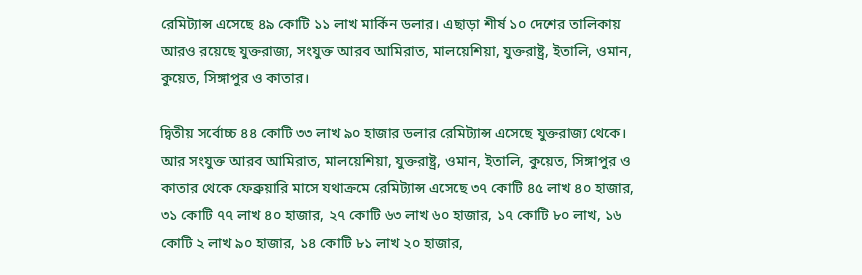রেমিট্যান্স এসেছে ৪৯ কোটি ১১ লাখ মার্কিন ডলার। এছাড়া শীর্ষ ১০ দেশের তালিকায় আরও রয়েছে যুক্তরাজ্য, সংযুক্ত আরব আমিরাত, মালয়েশিয়া, যুক্তরাষ্ট্র, ইতালি, ওমান, কুয়েত, সিঙ্গাপুর ও কাতার।

দ্বিতীয় সর্বোচ্চ ৪৪ কোটি ৩৩ লাখ ৯০ হাজার ডলার রেমিট্যান্স এসেছে যুক্তরাজ্য থেকে। আর সংযুক্ত আরব আমিরাত, মালয়েশিয়া, যুক্তরাষ্ট্র, ওমান, ইতালি, কুয়েত, সিঙ্গাপুর ও কাতার থেকে ফেব্রুয়ারি মাসে যথাক্রমে রেমিট্যান্স এসেছে ৩৭ কোটি ৪৫ লাখ ৪০ হাজার, ৩১ কোটি ৭৭ লাখ ৪০ হাজার, ২৭ কোটি ৬৩ লাখ ৬০ হাজার, ১৭ কোটি ৮০ লাখ, ১৬ কোটি ২ লাখ ৯০ হাজার, ১৪ কোটি ৮১ লাখ ২০ হাজার,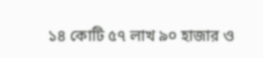১৪ কোটি ৫৭ লাখ ৯০ হাজার ও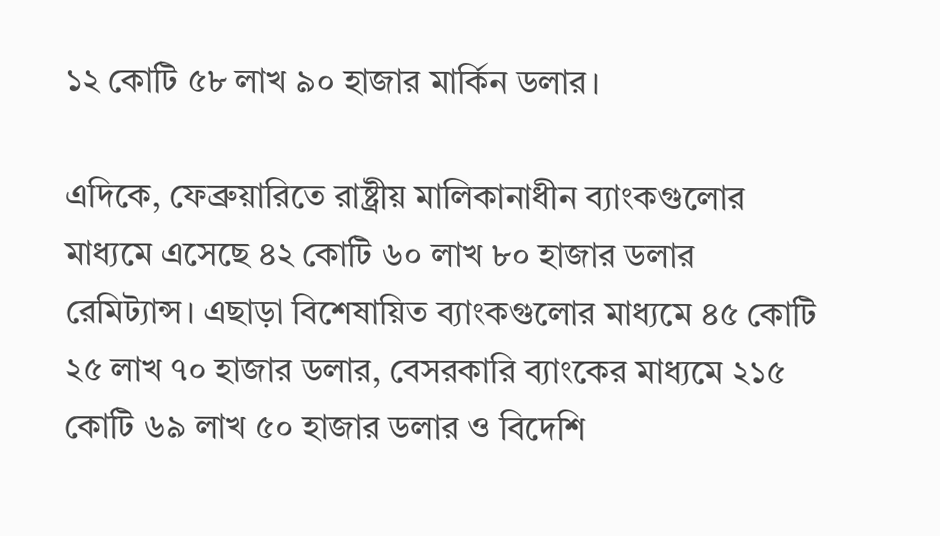১২ কোটি ৫৮ লাখ ৯০ হাজার মার্কিন ডলার।

এদিকে, ফেব্রুয়ারিতে রাষ্ট্রীয় মালিকানাধীন ব্যাংকগুলোর মাধ্যমে এসেছে ৪২ কোটি ৬০ লাখ ৮০ হাজার ডলার রেমিট্যান্স। এছাড়া বিশেষায়িত ব্যাংকগুলোর মাধ্যমে ৪৫ কোটি ২৫ লাখ ৭০ হাজার ডলার, বেসরকারি ব্যাংকের মাধ্যমে ২১৫ কোটি ৬৯ লাখ ৫০ হাজার ডলার ও বিদেশি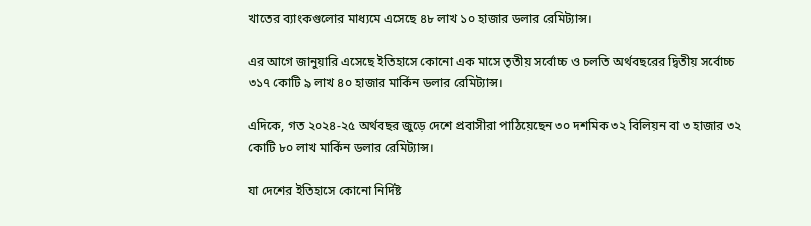খাতের ব্যাংকগুলোর মাধ্যমে এসেছে ৪৮ লাখ ১০ হাজার ডলার রেমিট্যান্স।

এর আগে জানুয়ারি এসেছে ইতিহাসে কোনো এক মাসে তৃতীয় সর্বোচ্চ ও চলতি অর্থবছরের দ্বিতীয় সর্বোচ্চ ৩১৭ কোটি ৯ লাখ ৪০ হাজার মার্কিন ডলার রেমিট্যান্স।

এদিকে, গত ২০২৪-২৫ অর্থবছর জুড়ে দেশে প্রবাসীরা পাঠিয়েছেন ৩০ দশমিক ৩২ বিলিয়ন বা ৩ হাজার ৩২ কোটি ৮০ লাখ মার্কিন ডলার রেমিট্যান্স।

যা দেশের ইতিহাসে কোনো নির্দিষ্ট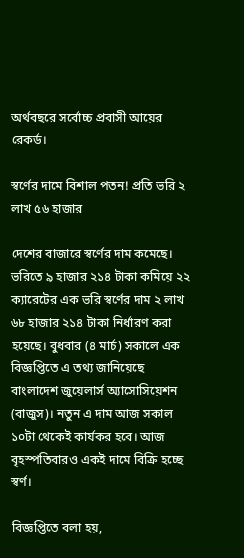অর্থবছরে সর্বোচ্চ প্রবাসী আয়ের রেকর্ড।

স্বর্ণের দামে বিশাল পতন! প্রতি ভরি ২ লাখ ৫৬ হাজার

দেশের বাজারে স্বর্ণের দাম কমেছে। ভরিতে ৯ হাজার ২১৪ টাকা কমিয়ে ২২ ক্যারেটের এক ভরি স্বর্ণের দাম ২ লাখ ৬৮ হাজার ২১৪ টাকা নির্ধারণ করা হয়েছে। বুধবার (৪ মার্চ) সকালে এক বিজ্ঞপ্তিতে এ তথ্য জানিয়েছে বাংলাদেশ জুয়েলার্স অ্যাসোসিয়েশন (বাজুস)। নতুন এ দাম আজ সকাল ১০টা থেকেই কার্যকর হবে। আজ বৃহস্পতিবারও একই দামে বিক্রি হচ্ছে স্বর্ণ।

বিজ্ঞপ্তিতে বলা হয়,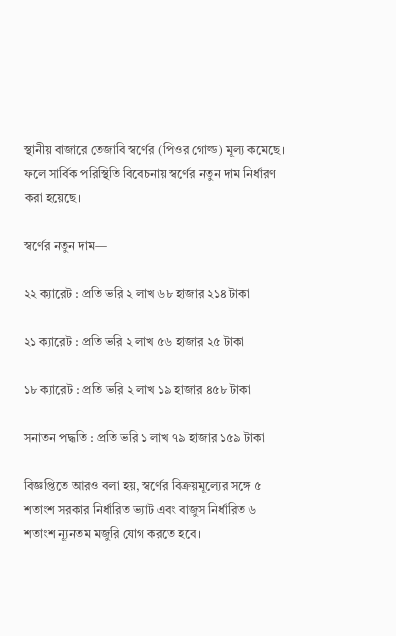স্থানীয় বাজারে তেজাবি স্বর্ণের (পিওর গোল্ড) মূল্য কমেছে। ফলে সার্বিক পরিস্থিতি বিবেচনায় স্বর্ণের নতুন দাম নির্ধারণ করা হয়েছে।

স্বর্ণের নতুন দাম—

২২ ক্যারেট : প্রতি ভরি ২ লাখ ৬৮ হাজার ২১৪ টাকা

২১ ক্যারেট : প্রতি ভরি ২ লাখ ৫৬ হাজার ২৫ টাকা

১৮ ক্যারেট : প্রতি ভরি ২ লাখ ১৯ হাজার ৪৫৮ টাকা

সনাতন পদ্ধতি : প্রতি ভরি ১ লাখ ৭৯ হাজার ১৫৯ টাকা

বিজ্ঞপ্তিতে আরও বলা হয়, স্বর্ণের বিক্রয়মূল্যের সঙ্গে ৫ শতাংশ সরকার নির্ধারিত ভ্যাট এবং বাজুস নির্ধারিত ৬ শতাংশ ন্যূনতম মজুরি যোগ করতে হবে।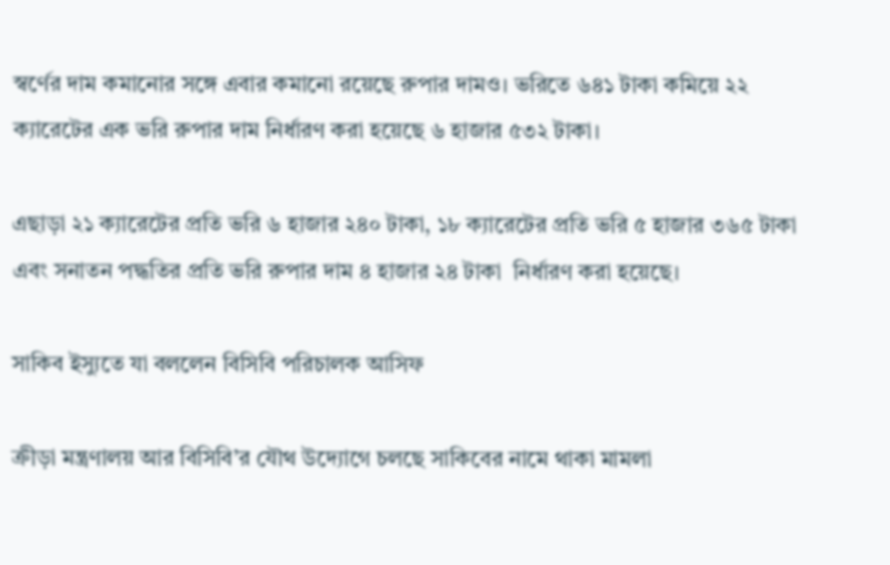স্বর্ণের দাম কমানোর সঙ্গে এবার কমানো রয়েছে রুপার দামও। ভরিতে ৬৪১ টাকা কমিয়ে ২২ ক্যারেটের এক ভরি রুপার দাম নির্ধারণ করা হয়েছে ৬ হাজার ৫৩২ টাকা।

এছাড়া ২১ ক্যারেটের প্রতি ভরি ৬ হাজার ২৪০ টাকা, ১৮ ক্যারেটের প্রতি ভরি ৫ হাজার ৩৬৫ টাকা এবং সনাতন পদ্ধতির প্রতি ভরি রুপার দাম ৪ হাজার ২৪ টাকা  নির্ধারণ করা হয়েছে।

সাকিব ইস্যুতে যা বললেন বিসিবি পরিচালক আসিফ

ক্রীড়া মন্ত্রণালয় আর বিসিবি’র যৌথ উদ্যোগে চলছে সাকিবের নামে থাকা মামলা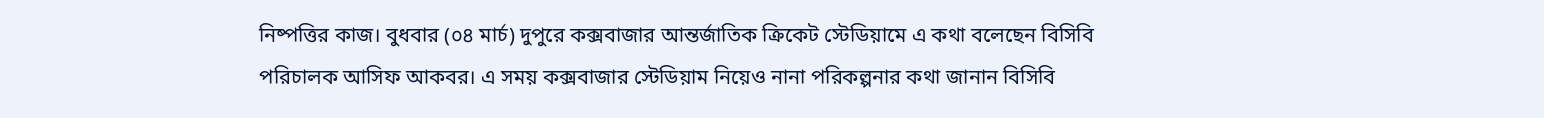নিষ্পত্তির কাজ। বুধবার (০৪ মার্চ) দুপুরে কক্সবাজার আন্তর্জাতিক ক্রিকেট স্টেডিয়ামে এ কথা বলেছেন বিসিবি পরিচালক আসিফ আকবর। এ সময় কক্সবাজার স্টেডিয়াম নিয়েও নানা পরিকল্পনার কথা জানান বিসিবি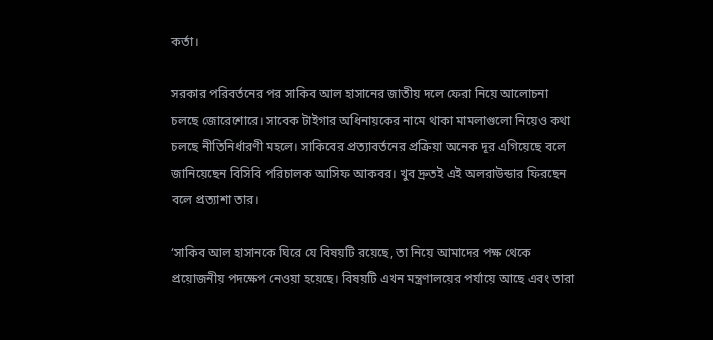কর্তা।

সরকার পরিবর্তনের পর সাকিব আল হাসানের জাতীয় দলে ফেরা নিয়ে আলোচনা চলছে জোরেশোরে। সাবেক টাইগার অধিনায়কের নামে থাকা মামলাগুলো নিয়েও কথা চলছে নীতিনির্ধারণী মহলে। সাকিবের প্রত্যাবর্তনের প্রক্রিয়া অনেক দূর এগিয়েছে বলে জানিয়েছেন বিসিবি পরিচালক আসিফ আকবর। খুব দ্রুতই এই অলরাউন্ডার ফিরছেন বলে প্রত্যাশা তার।

‘সাকিব আল হাসানকে ঘিরে যে বিষয়টি রয়েছে, তা নিয়ে আমাদের পক্ষ থেকে প্রয়োজনীয় পদক্ষেপ নেওয়া হয়েছে। বিষয়টি এখন মন্ত্রণালয়ের পর্যায়ে আছে এবং তারা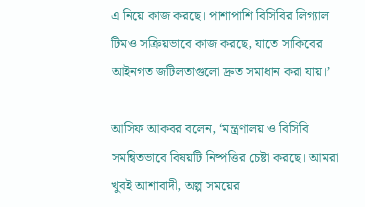এ নিয়ে কাজ করছে। পাশাপাশি বিসিবির লিগ্যাল টিমও সক্রিয়ভাবে কাজ করছে, যাতে সাকিবের আইনগত জটিলতাগুলো দ্রুত সমাধান করা যায়।’

আসিফ আকবর বলেন, ‘মন্ত্রণালয় ও বিসিবি সমন্বিতভাবে বিষয়টি নিষ্পত্তির চেষ্টা করছে। আমরা খুবই আশাবাদী, অল্প সময়ের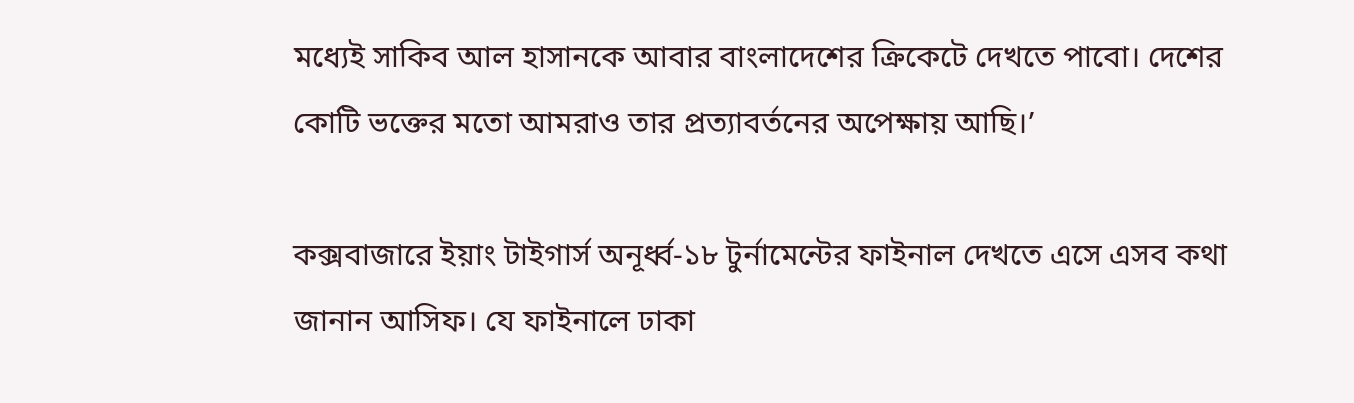মধ্যেই সাকিব আল হাসানকে আবার বাংলাদেশের ক্রিকেটে দেখতে পাবো। দেশের কোটি ভক্তের মতো আমরাও তার প্রত্যাবর্তনের অপেক্ষায় আছি।’

কক্সবাজারে ইয়াং টাইগার্স অনূর্ধ্ব-১৮ টুর্নামেন্টের ফাইনাল দেখতে এসে এসব কথা জানান আসিফ। যে ফাইনালে ঢাকা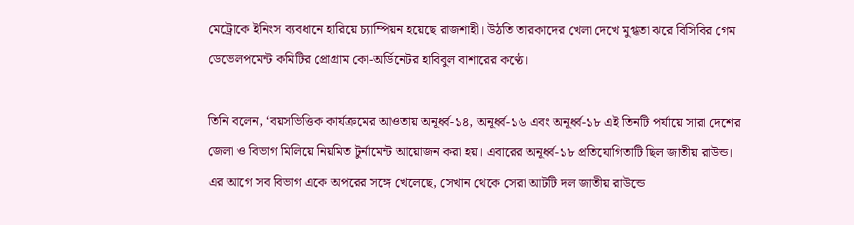মেট্রোকে ইনিংস ব্যবধানে হারিয়ে চ্যাম্পিয়ন হয়েছে রাজশাহী। উঠতি তারকাদের খেলা দেখে মুগ্ধতা ঝরে বিসিবির গেম ডেভেলপমেন্ট কমিটির প্রোগ্রাম কো-অর্ডিনেটর হাবিবুল বাশারের কণ্ঠে।

তিনি বলেন, ‘বয়সভিত্তিক কার্যক্রমের আওতায় অনূর্ধ্ব-১৪, অনূর্ধ্ব-১৬ এবং অনূর্ধ্ব-১৮ এই তিনটি পর্যায়ে সারা দেশের জেলা ও বিভাগ মিলিয়ে নিয়মিত টুর্নামেন্ট আয়োজন করা হয়। এবারের অনূর্ধ্ব-১৮ প্রতিযোগিতাটি ছিল জাতীয় রাউন্ড। এর আগে সব বিভাগ একে অপরের সঙ্গে খেলেছে, সেখান থেকে সেরা আটটি দল জাতীয় রাউন্ডে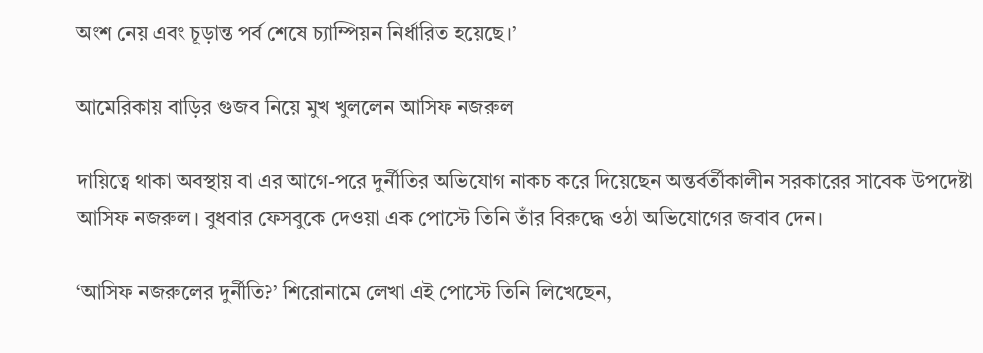অংশ নেয় এবং চূড়ান্ত পর্ব শেষে চ্যাম্পিয়ন নির্ধারিত হয়েছে।’

আমেরিকায় বাড়ির গুজব নিয়ে মুখ খুললেন আসিফ নজরুল

দায়িত্বে থাকা অবস্থায় বা এর আগে-পরে দুর্নীতির অভিযোগ নাকচ করে দিয়েছেন অন্তর্বর্তীকালীন সরকারের সাবেক উপদেষ্টা আসিফ নজরুল। বুধবার ফেসবুকে দেওয়া এক পোস্টে তিনি তাঁর বিরুদ্ধে ওঠা অভিযোগের জবাব দেন।

‘আসিফ নজরুলের দুর্নীতি?’ শিরোনামে লেখা এই পোস্টে তিনি লিখেছেন,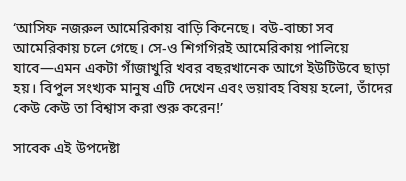‘আসিফ নজরুল আমেরিকায় বাড়ি কিনেছে। বউ-বাচ্চা সব আমেরিকায় চলে গেছে। সে-ও শিগগিরই আমেরিকায় পালিয়ে যাবে—এমন একটা গাঁজাখুরি খবর বছরখানেক আগে ইউটিউবে ছাড়া হয়। বিপুল সংখ্যক মানুষ এটি দেখেন এবং ভয়াবহ বিষয় হলো, তাঁদের কেউ কেউ তা বিশ্বাস করা শুরু করেন!’

সাবেক এই উপদেষ্টা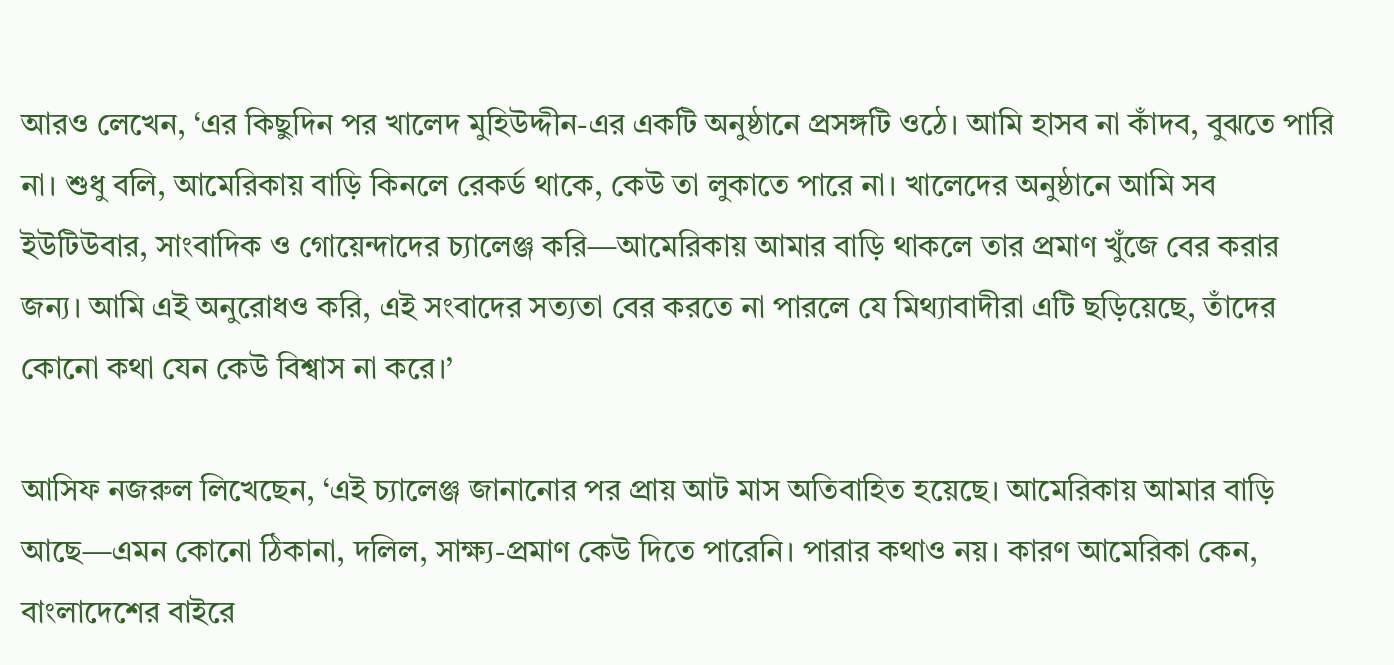আরও লেখেন, ‘এর কিছুদিন পর খালেদ মুহিউদ্দীন-এর একটি অনুষ্ঠানে প্রসঙ্গটি ওঠে। আমি হাসব না কাঁদব, বুঝতে পারি না। শুধু বলি, আমেরিকায় বাড়ি কিনলে রেকর্ড থাকে, কেউ তা লুকাতে পারে না। খালেদের অনুষ্ঠানে আমি সব ইউটিউবার, সাংবাদিক ও গোয়েন্দাদের চ্যালেঞ্জ করি—আমেরিকায় আমার বাড়ি থাকলে তার প্রমাণ খুঁজে বের করার জন্য। আমি এই অনুরোধও করি, এই সংবাদের সত্যতা বের করতে না পারলে যে মিথ্যাবাদীরা এটি ছড়িয়েছে, তাঁদের কোনো কথা যেন কেউ বিশ্বাস না করে।’

আসিফ নজরুল লিখেছেন, ‘এই চ্যালেঞ্জ জানানোর পর প্রায় আট মাস অতিবাহিত হয়েছে। আমেরিকায় আমার বাড়ি আছে—এমন কোনো ঠিকানা, দলিল, সাক্ষ্য-প্রমাণ কেউ দিতে পারেনি। পারার কথাও নয়। কারণ আমেরিকা কেন, বাংলাদেশের বাইরে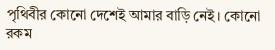পৃথিবীর কোনো দেশেই আমার বাড়ি নেই। কোনো রকম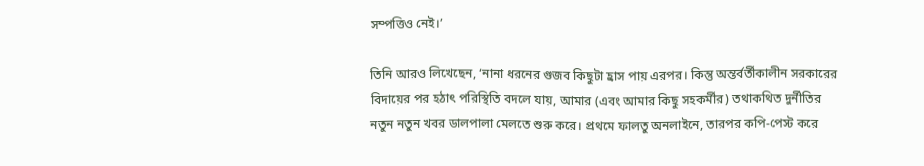সম্পত্তিও নেই।’

তিনি আরও লিখেছেন, ‘নানা ধরনের গুজব কিছুটা হ্রাস পায় এরপর। কিন্তু অন্তর্বর্তীকালীন সরকারের বিদায়ের পর হঠাৎ পরিস্থিতি বদলে যায়, আমার (এবং আমার কিছু সহকর্মীর) তথাকথিত দুর্নীতির নতুন নতুন খবর ডালপালা মেলতে শুরু করে। প্রথমে ফালতু অনলাইনে, তারপর কপি-পেস্ট করে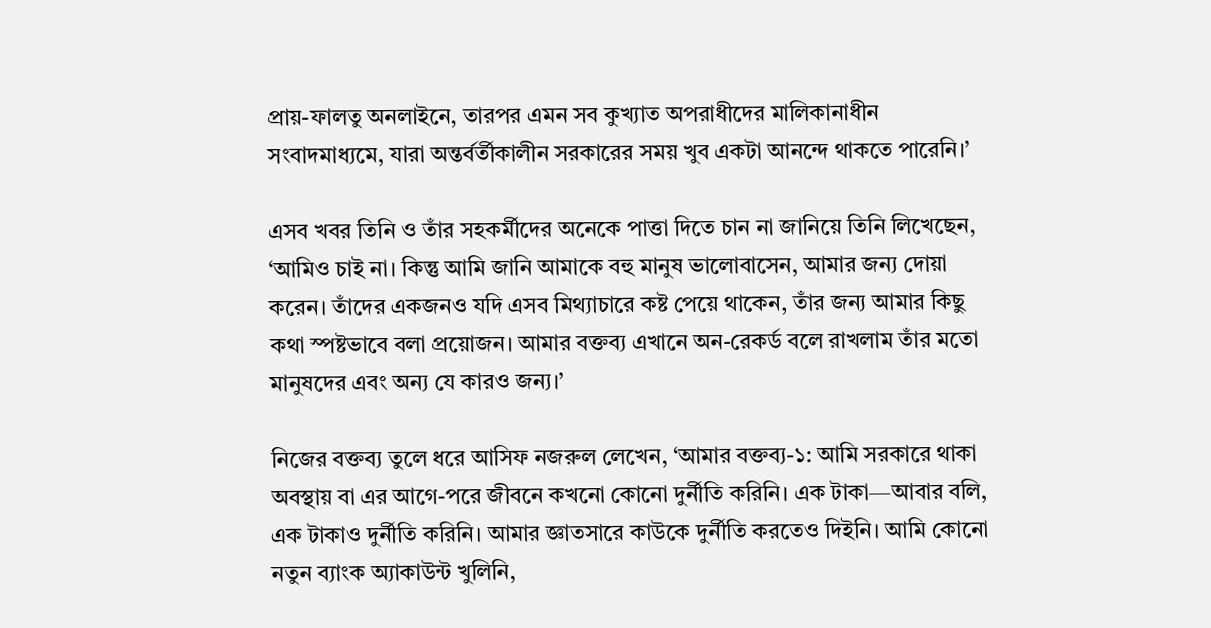প্রায়-ফালতু অনলাইনে, তারপর এমন সব কুখ্যাত অপরাধীদের মালিকানাধীন সংবাদমাধ্যমে, যারা অন্তর্বর্তীকালীন সরকারের সময় খুব একটা আনন্দে থাকতে পারেনি।’

এসব খবর তিনি ও তাঁর সহকর্মীদের অনেকে পাত্তা দিতে চান না জানিয়ে তিনি লিখেছেন, ‘আমিও চাই না। কিন্তু আমি জানি আমাকে বহু মানুষ ভালোবাসেন, আমার জন্য দোয়া করেন। তাঁদের একজনও যদি এসব মিথ্যাচারে কষ্ট পেয়ে থাকেন, তাঁর জন্য আমার কিছু কথা স্পষ্টভাবে বলা প্রয়োজন। আমার বক্তব্য এখানে অন-রেকর্ড বলে রাখলাম তাঁর মতো মানুষদের এবং অন্য যে কারও জন্য।’

নিজের বক্তব্য তুলে ধরে আসিফ নজরুল লেখেন, ‘আমার বক্তব্য-১: আমি সরকারে থাকা অবস্থায় বা এর আগে-পরে জীবনে কখনো কোনো দুর্নীতি করিনি। এক টাকা—আবার বলি, এক টাকাও দুর্নীতি করিনি। আমার জ্ঞাতসারে কাউকে দুর্নীতি করতেও দিইনি। আমি কোনো নতুন ব্যাংক অ্যাকাউন্ট খুলিনি,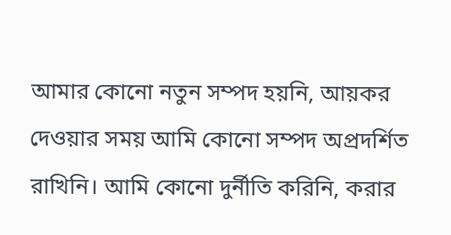আমার কোনো নতুন সম্পদ হয়নি, আয়কর দেওয়ার সময় আমি কোনো সম্পদ অপ্রদর্শিত রাখিনি। আমি কোনো দুর্নীতি করিনি, করার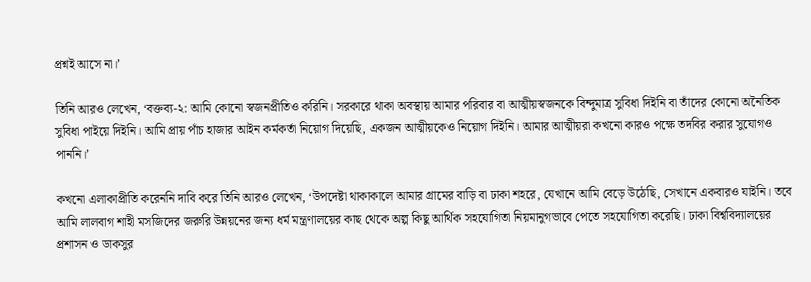প্রশ্নই আসে না।’

তিনি আরও লেখেন, ‘বক্তব্য-২: আমি কোনো স্বজনপ্রীতিও করিনি। সরকারে থাকা অবস্থায় আমার পরিবার বা আত্মীয়স্বজনকে বিন্দুমাত্র সুবিধা দিইনি বা তাঁদের কোনো অনৈতিক সুবিধা পাইয়ে দিইনি। আমি প্রায় পাঁচ হাজার আইন কর্মকর্তা নিয়োগ দিয়েছি, একজন আত্মীয়কেও নিয়োগ দিইনি। আমার আত্মীয়রা কখনো কারও পক্ষে তদবির করার সুযোগও পাননি।’

কখনো এলাকাপ্রীতি করেননি দাবি করে তিনি আরও লেখেন, ‘উপদেষ্টা থাকাকালে আমার গ্রামের বাড়ি বা ঢাকা শহরে, যেখানে আমি বেড়ে উঠেছি, সেখানে একবারও যাইনি। তবে আমি লালবাগ শাহী মসজিদের জরুরি উন্নয়নের জন্য ধর্ম মন্ত্রণালয়ের কাছ থেকে অল্প কিছু আর্থিক সহযোগিতা নিয়মানুগভাবে পেতে সহযোগিতা করেছি। ঢাকা বিশ্ববিদ্যালয়ের প্রশাসন ও ডাকসুর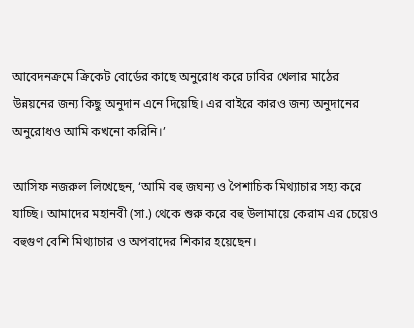আবেদনক্রমে ক্রিকেট বোর্ডের কাছে অনুরোধ করে ঢাবির খেলার মাঠের উন্নয়নের জন্য কিছু অনুদান এনে দিয়েছি। এর বাইরে কারও জন্য অনুদানের অনুরোধও আমি কখনো করিনি।’

আসিফ নজরুল লিখেছেন, ‘আমি বহু জঘন্য ও পৈশাচিক মিথ্যাচার সহ্য করে যাচ্ছি। আমাদের মহানবী (সা.) থেকে শুরু করে বহু উলামায়ে কেরাম এর চেয়েও বহুগুণ বেশি মিথ্যাচার ও অপবাদের শিকার হয়েছেন।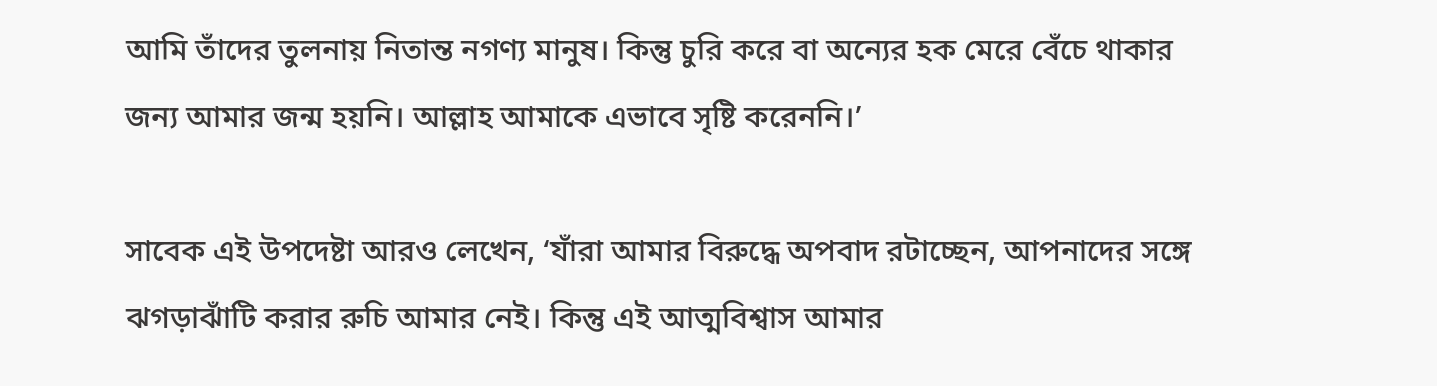আমি তাঁদের তুলনায় নিতান্ত নগণ্য মানুষ। কিন্তু চুরি করে বা অন্যের হক মেরে বেঁচে থাকার জন্য আমার জন্ম হয়নি। আল্লাহ আমাকে এভাবে সৃষ্টি করেননি।’

সাবেক এই উপদেষ্টা আরও লেখেন, ‘যাঁরা আমার বিরুদ্ধে অপবাদ রটাচ্ছেন, আপনাদের সঙ্গে ঝগড়াঝাঁটি করার রুচি আমার নেই। কিন্তু এই আত্মবিশ্বাস আমার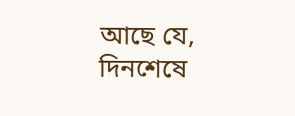আছে যে, দিনশেষে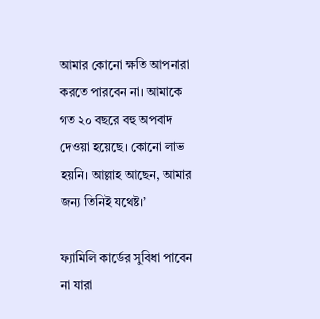আমার কোনো ক্ষতি আপনারা করতে পারবেন না। আমাকে গত ২০ বছরে বহু অপবাদ দেওয়া হয়েছে। কোনো লাভ হয়নি। আল্লাহ আছেন, আমার জন্য তিনিই যথেষ্ট।’

ফ্যামিলি কার্ডের সুবিধা পাবেন না যারা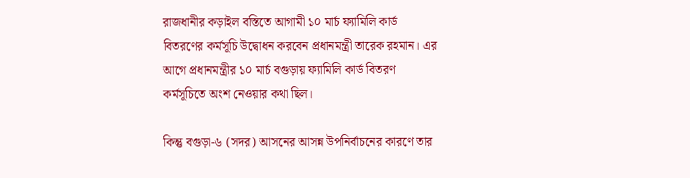রাজধানীর কড়াইল বস্তিতে আগামী ১০ মার্চ ফ্যামিলি কার্ড বিতরণের কর্মসূচি উদ্বোধন করবেন প্রধানমন্ত্রী তারেক রহমান। এর আগে প্রধানমন্ত্রীর ১০ মার্চ বগুড়ায় ফ্যামিলি কার্ড বিতরণ কর্মসূচিতে অংশ নেওয়ার কথা ছিল।

কিন্তু বগুড়া-৬ (সদর) আসনের আসন্ন উপনির্বাচনের কারণে তার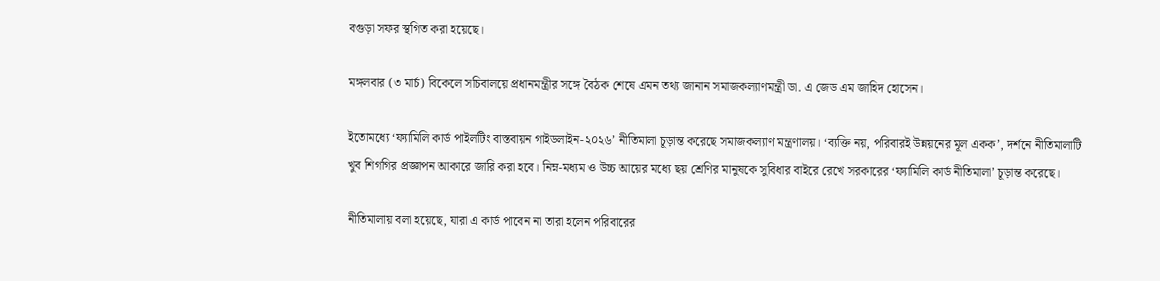বগুড়া সফর স্থগিত করা হয়েছে।

মঙ্গলবার (৩ মার্চ) বিকেলে সচিবালয়ে প্রধানমন্ত্রীর সঙ্গে বৈঠক শেষে এমন তথ্য জানান সমাজকল্যাণমন্ত্রী ডা. এ জেড এম জাহিদ হোসেন।

ইতোমধ্যে ‘ফ্যামিলি কার্ড পাইলটিং বাস্তবায়ন গাইডলাইন-২০২৬’ নীতিমালা চূড়ান্ত করেছে সমাজকল্যাণ মন্ত্রণালয়। ‘ব্যক্তি নয়, পরিবারই উন্নয়নের মূল একক’, দর্শনে নীতিমালাটি খুব শিগগির প্রজ্ঞাপন আকারে জারি করা হবে। নিম্ন-মধ্যম ও উচ্চ আয়ের মধ্যে ছয় শ্রেণির মানুষকে সুবিধার বাইরে রেখে সরকারের ‘ফ্যামিলি কার্ড নীতিমালা’ চূড়ান্ত করেছে।

নীতিমালায় বলা হয়েছে, যারা এ কার্ড পাবেন না তারা হলেন পরিবারের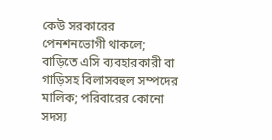কেউ সরকারের পেনশনভোগী থাকলে; বাড়িতে এসি ব্যবহারকারী বা গাড়িসহ বিলাসবহুল সম্পদের মালিক; পরিবারের কোনো সদস্য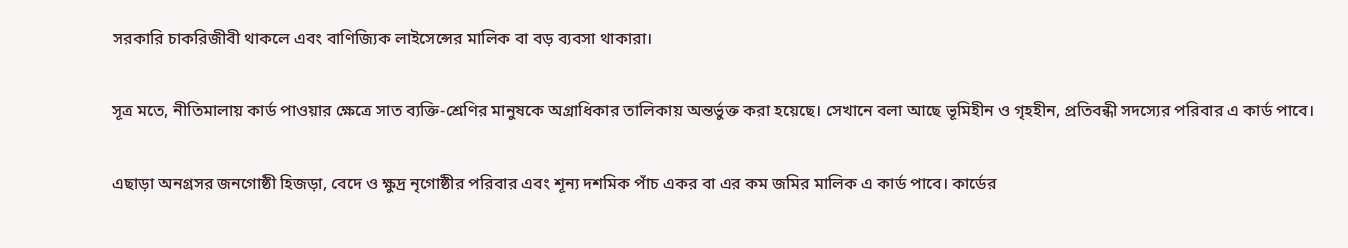সরকারি চাকরিজীবী থাকলে এবং বাণিজ্যিক লাইসেন্সের মালিক বা বড় ব্যবসা থাকারা।

সূত্র মতে, নীতিমালায় কার্ড পাওয়ার ক্ষেত্রে সাত ব্যক্তি-শ্রেণির মানুষকে অগ্রাধিকার তালিকায় অন্তর্ভুক্ত করা হয়েছে। সেখানে বলা আছে ভূমিহীন ও গৃহহীন, প্রতিবন্ধী সদস্যের পরিবার এ কার্ড পাবে।

এছাড়া অনগ্রসর জনগোষ্ঠী হিজড়া, বেদে ও ক্ষুদ্র নৃগোষ্ঠীর পরিবার এবং শূন্য দশমিক পাঁচ একর বা এর কম জমির মালিক এ কার্ড পাবে। কার্ডের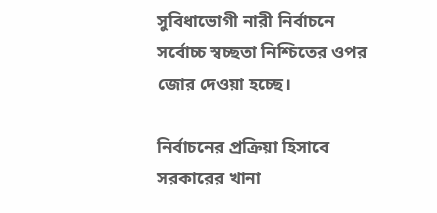সুবিধাভোগী নারী নির্বাচনে সর্বোচ্চ স্বচ্ছতা নিশ্চিতের ওপর জোর দেওয়া হচ্ছে।

নির্বাচনের প্রক্রিয়া হিসাবে সরকারের খানা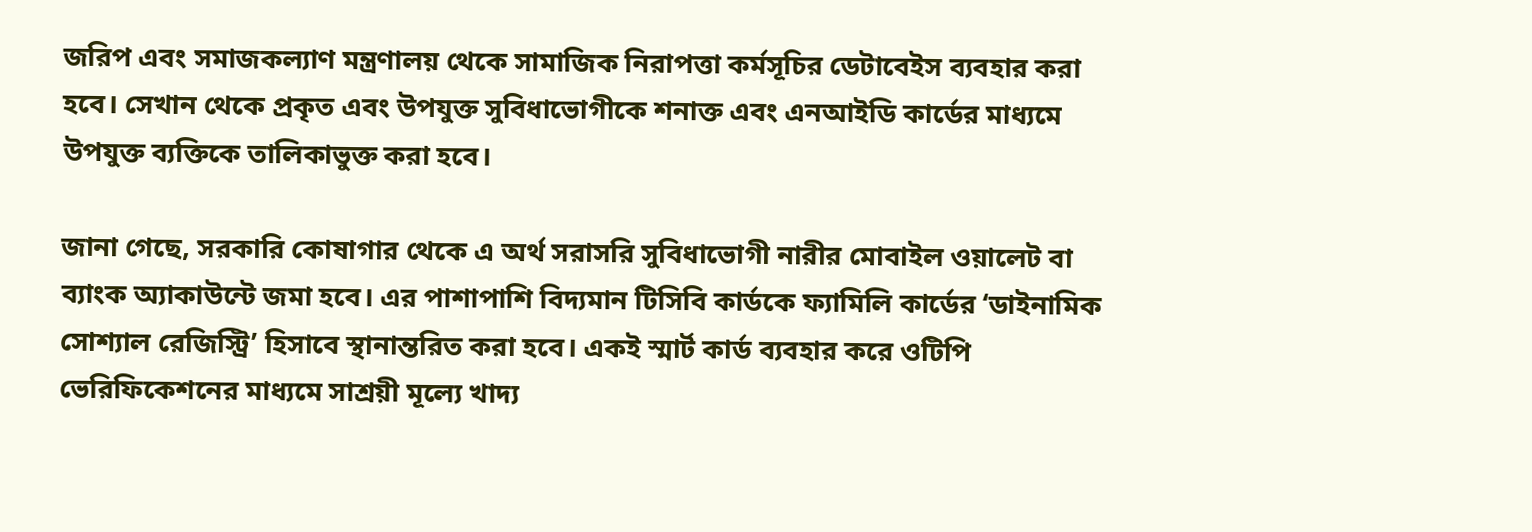জরিপ এবং সমাজকল্যাণ মন্ত্রণালয় থেকে সামাজিক নিরাপত্তা কর্মসূচির ডেটাবেইস ব্যবহার করা হবে। সেখান থেকে প্রকৃত এবং উপযুক্ত সুবিধাভোগীকে শনাক্ত এবং এনআইডি কার্ডের মাধ্যমে উপযুক্ত ব্যক্তিকে তালিকাভুক্ত করা হবে।

জানা গেছে, সরকারি কোষাগার থেকে এ অর্থ সরাসরি সুবিধাভোগী নারীর মোবাইল ওয়ালেট বা ব্যাংক অ্যাকাউন্টে জমা হবে। এর পাশাপাশি বিদ্যমান টিসিবি কার্ডকে ফ্যামিলি কার্ডের ‘ডাইনামিক সোশ্যাল রেজিস্ট্রি’ হিসাবে স্থানান্তরিত করা হবে। একই স্মার্ট কার্ড ব্যবহার করে ওটিপি ভেরিফিকেশনের মাধ্যমে সাশ্রয়ী মূল্যে খাদ্য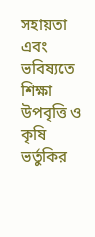সহায়তা এবং ভবিষ্যতে শিক্ষা উপবৃত্তি ও কৃষি ভর্তুকির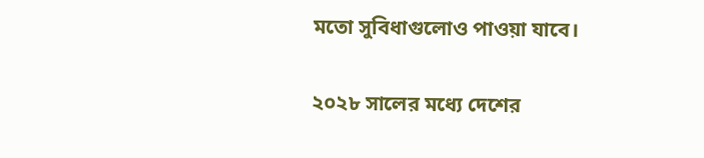মতো সুবিধাগুলোও পাওয়া যাবে।

২০২৮ সালের মধ্যে দেশের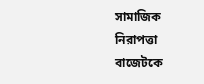সামাজিক নিরাপত্তা বাজেটকে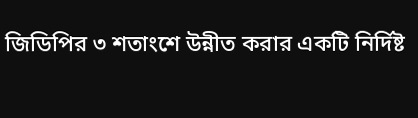জিডিপির ৩ শতাংশে উন্নীত করার একটি নির্দিষ্ট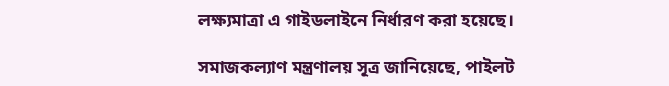লক্ষ্যমাত্রা এ গাইডলাইনে নির্ধারণ করা হয়েছে।

সমাজকল্যাণ মন্ত্রণালয় সূত্র জানিয়েছে, পাইলট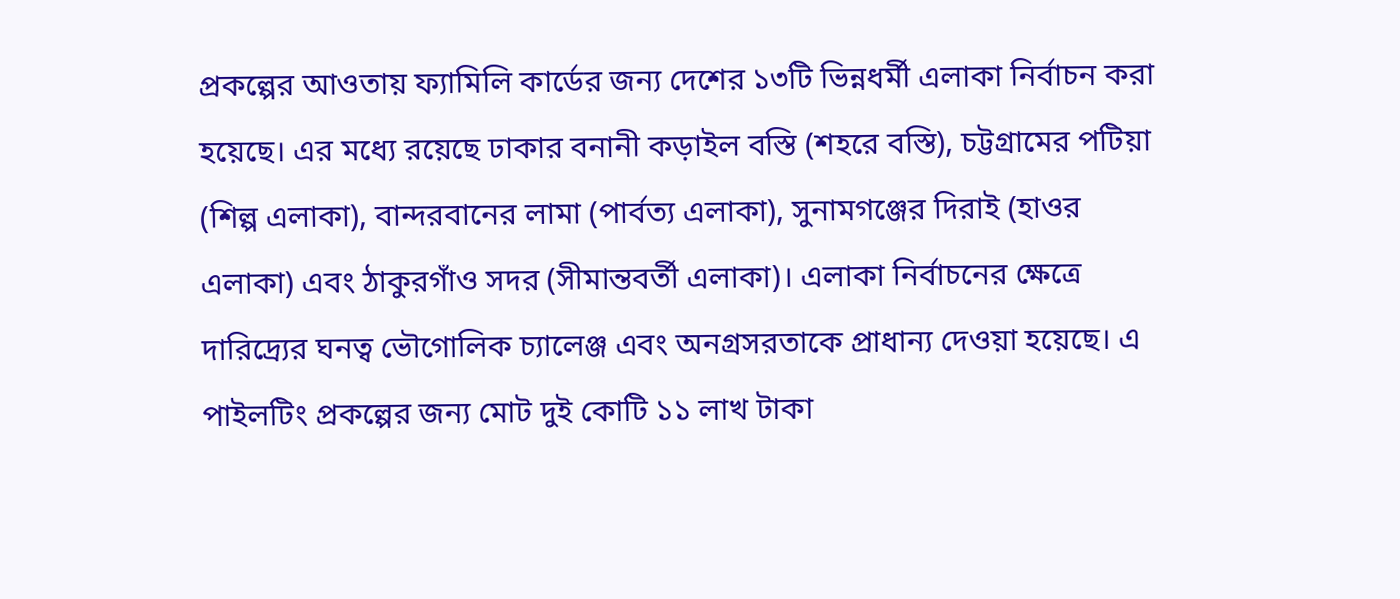প্রকল্পের আওতায় ফ্যামিলি কার্ডের জন্য দেশের ১৩টি ভিন্নধর্মী এলাকা নির্বাচন করা হয়েছে। এর মধ্যে রয়েছে ঢাকার বনানী কড়াইল বস্তি (শহরে বস্তি), চট্টগ্রামের পটিয়া (শিল্প এলাকা), বান্দরবানের লামা (পার্বত্য এলাকা), সুনামগঞ্জের দিরাই (হাওর এলাকা) এবং ঠাকুরগাঁও সদর (সীমান্তবর্তী এলাকা)। এলাকা নির্বাচনের ক্ষেত্রে দারিদ্র্যের ঘনত্ব ভৌগোলিক চ্যালেঞ্জ এবং অনগ্রসরতাকে প্রাধান্য দেওয়া হয়েছে। এ পাইলটিং প্রকল্পের জন্য মোট দুই কোটি ১১ লাখ টাকা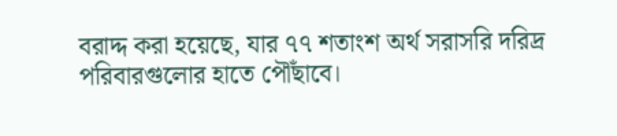বরাদ্দ করা হয়েছে, যার ৭৭ শতাংশ অর্থ সরাসরি দরিদ্র পরিবারগুলোর হাতে পৌঁছাবে।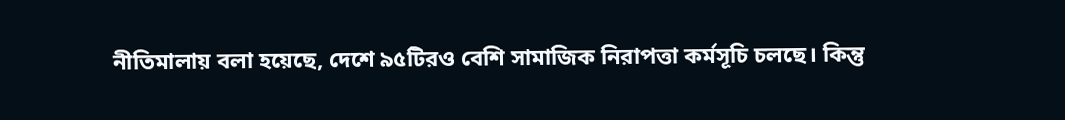নীতিমালায় বলা হয়েছে, দেশে ৯৫টিরও বেশি সামাজিক নিরাপত্তা কর্মসূচি চলছে। কিন্তু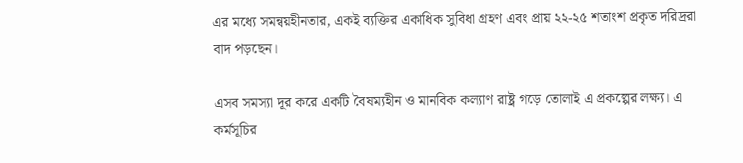এর মধ্যে সমন্বয়হীনতার, একই ব্যক্তির একাধিক সুবিধা গ্রহণ এবং প্রায় ২২-২৫ শতাংশ প্রকৃত দরিদ্ররা বাদ পড়ছেন।

এসব সমস্যা দূর করে একটি বৈষম্যহীন ও মানবিক কল্যাণ রাষ্ট্র গড়ে তোলাই এ প্রকল্পের লক্ষ্য। এ কর্মসূচির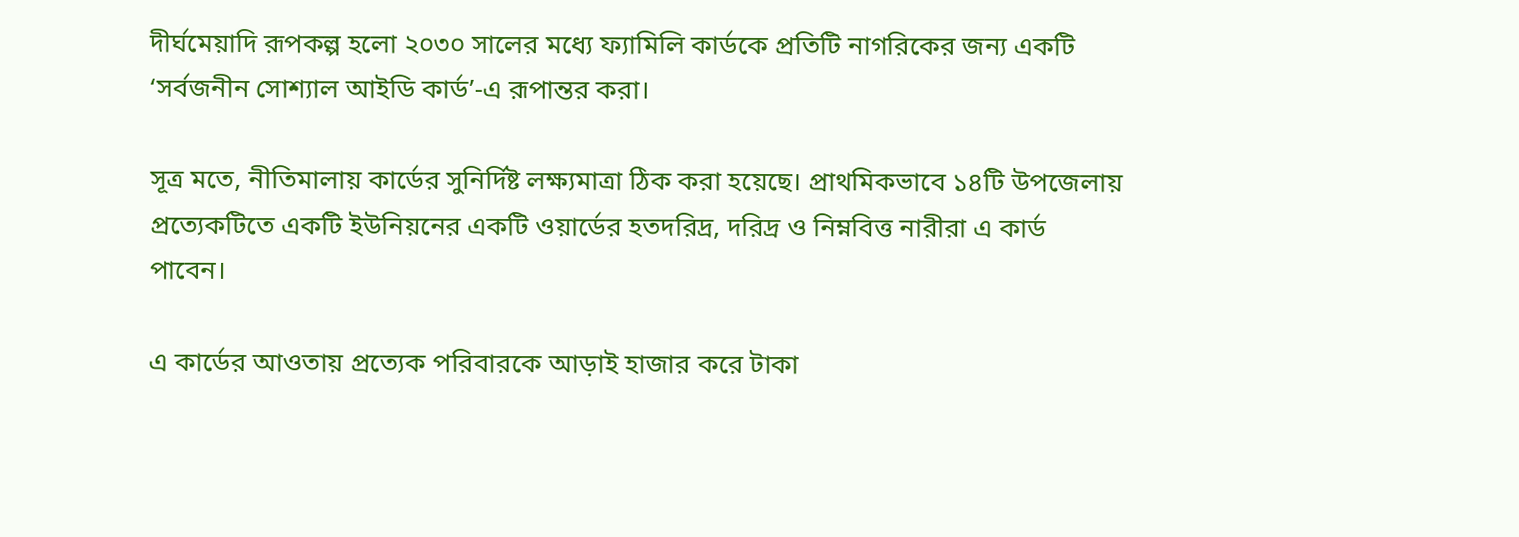দীর্ঘমেয়াদি রূপকল্প হলো ২০৩০ সালের মধ্যে ফ্যামিলি কার্ডকে প্রতিটি নাগরিকের জন্য একটি ‘সর্বজনীন সোশ্যাল আইডি কার্ড’-এ রূপান্তর করা।

সূত্র মতে, নীতিমালায় কার্ডের সুনির্দিষ্ট লক্ষ্যমাত্রা ঠিক করা হয়েছে। প্রাথমিকভাবে ১৪টি উপজেলায় প্রত্যেকটিতে একটি ইউনিয়নের একটি ওয়ার্ডের হতদরিদ্র, দরিদ্র ও নিম্নবিত্ত নারীরা এ কার্ড পাবেন।

এ কার্ডের আওতায় প্রত্যেক পরিবারকে আড়াই হাজার করে টাকা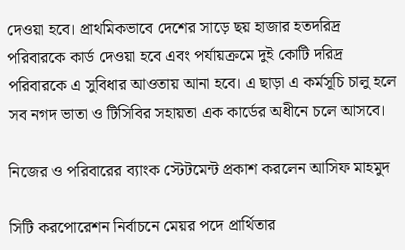দেওয়া হবে। প্রাথমিকভাবে দেশের সাড়ে ছয় হাজার হতদরিদ্র পরিবারকে কার্ড দেওয়া হবে এবং পর্যায়ক্রমে দুই কোটি দরিদ্র পরিবারকে এ সুবিধার আওতায় আনা হবে। এ ছাড়া এ কর্মসূচি চালু হলে সব নগদ ভাতা ও টিসিবির সহায়তা এক কার্ডের অধীনে চলে আসবে।

নিজের ও পরিবারের ব্যাংক স্টেটমেন্ট প্রকাশ করলেন আসিফ মাহমুদ

সিটি করপোরেশন নির্বাচনে মেয়র পদে প্রার্থিতার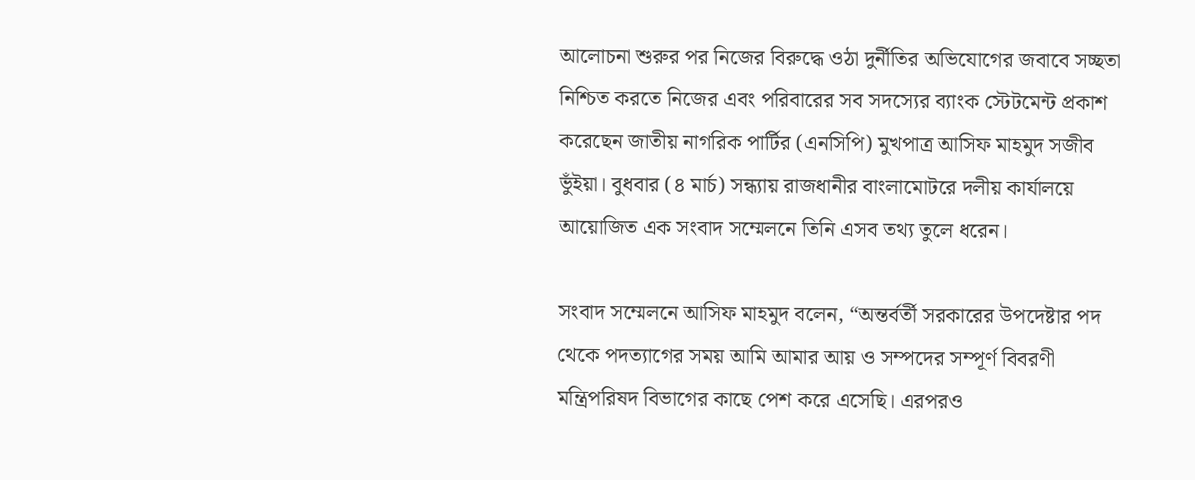আলোচনা শুরুর পর নিজের বিরুদ্ধে ওঠা দুর্নীতির অভিযোগের জবাবে সচ্ছতা নিশ্চিত করতে নিজের এবং পরিবারের সব সদস্যের ব্যাংক স্টেটমেন্ট প্রকাশ করেছেন জাতীয় নাগরিক পার্টির (এনসিপি) মুখপাত্র আসিফ মাহমুদ সজীব ভুঁইয়া। বুধবার (৪ মার্চ) সন্ধ্যায় রাজধানীর বাংলামোটরে দলীয় কার্যালয়ে আয়োজিত এক সংবাদ সম্মেলনে তিনি এসব তথ্য তুলে ধরেন।

সংবাদ সম্মেলনে আসিফ মাহমুদ বলেন, “অন্তর্বর্তী সরকারের উপদেষ্টার পদ থেকে পদত্যাগের সময় আমি আমার আয় ও সম্পদের সম্পূর্ণ বিবরণী মন্ত্রিপরিষদ বিভাগের কাছে পেশ করে এসেছি। এরপরও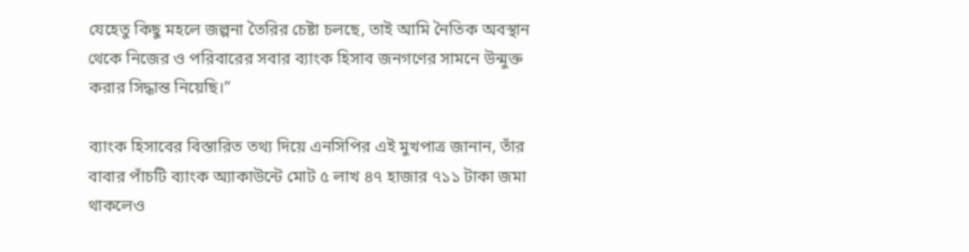যেহেতু কিছু মহলে জল্পনা তৈরির চেষ্টা চলছে, তাই আমি নৈতিক অবস্থান থেকে নিজের ও পরিবারের সবার ব্যাংক হিসাব জনগণের সামনে উন্মুক্ত করার সিদ্ধান্ত নিয়েছি।”

ব্যাংক হিসাবের বিস্তারিত তথ্য দিয়ে এনসিপির এই মুখপাত্র জানান, তাঁর বাবার পাঁচটি ব্যাংক অ্যাকাউন্টে মোট ৫ লাখ ৪৭ হাজার ৭১১ টাকা জমা থাকলেও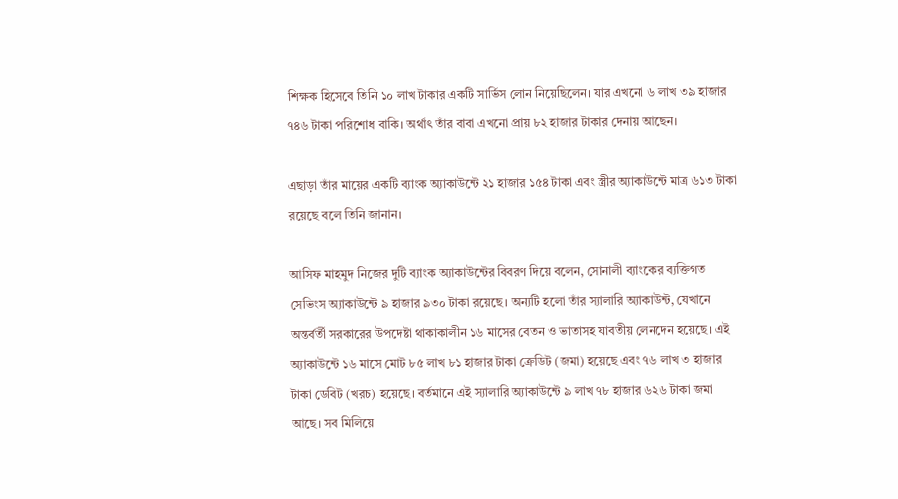শিক্ষক হিসেবে তিনি ১০ লাখ টাকার একটি সার্ভিস লোন নিয়েছিলেন। যার এখনো ৬ লাখ ৩৯ হাজার ৭৪৬ টাকা পরিশোধ বাকি। অর্থাৎ তাঁর বাবা এখনো প্রায় ৮২ হাজার টাকার দেনায় আছেন।

এছাড়া তাঁর মায়ের একটি ব্যাংক অ্যাকাউন্টে ২১ হাজার ১৫৪ টাকা এবং স্ত্রীর অ্যাকাউন্টে মাত্র ৬১৩ টাকা রয়েছে বলে তিনি জানান।

আসিফ মাহমুদ নিজের দুটি ব্যাংক অ্যাকাউন্টের বিবরণ দিয়ে বলেন, সোনালী ব্যাংকের ব্যক্তিগত সেভিংস অ্যাকাউন্টে ৯ হাজার ৯৩০ টাকা রয়েছে। অন্যটি হলো তাঁর স্যালারি অ্যাকাউন্ট, যেখানে অন্তর্বর্তী সরকারের উপদেষ্টা থাকাকালীন ১৬ মাসের বেতন ও ভাতাসহ যাবতীয় লেনদেন হয়েছে। এই অ্যাকাউন্টে ১৬ মাসে মোট ৮৫ লাখ ৮১ হাজার টাকা ক্রেডিট (জমা) হয়েছে এবং ৭৬ লাখ ৩ হাজার টাকা ডেবিট (খরচ) হয়েছে। বর্তমানে এই স্যালারি অ্যাকাউন্টে ৯ লাখ ৭৮ হাজার ৬২৬ টাকা জমা আছে। সব মিলিয়ে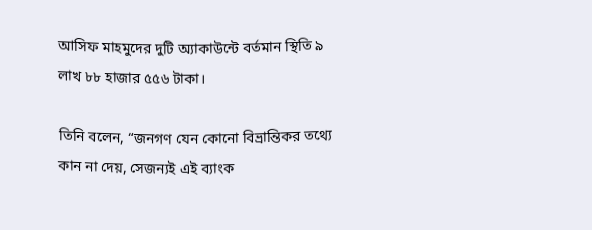আসিফ মাহমুদের দুটি অ্যাকাউন্টে বর্তমান স্থিতি ৯ লাখ ৮৮ হাজার ৫৫৬ টাকা।

তিনি বলেন, “জনগণ যেন কোনো বিভ্রান্তিকর তথ্যে কান না দেয়, সেজন্যই এই ব্যাংক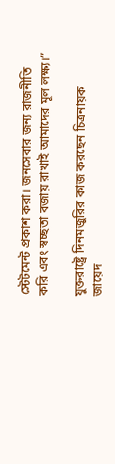স্টেটমেন্ট প্রকাশ করা। জনসেবার জন্য রাজনীতি করি এবং স্বচ্ছতা বজায় রাখাই আমাদের মূল লক্ষ্য।”

যুক্তরাষ্ট্রে দিনমজুরির কাজ করছেন চিত্রনায়ক জায়েদ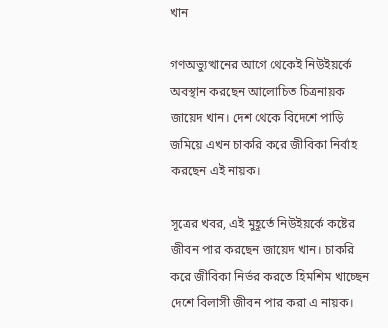খান

গণঅভ্যুত্থানের আগে থেকেই নিউইয়র্কে অবস্থান করছেন আলোচিত চিত্রনায়ক জায়েদ খান। দেশ থেকে বিদেশে পাড়ি জমিয়ে এখন চাকরি করে জীবিকা নির্বাহ করছেন এই নায়ক।

সূত্রের খবর, এই মুহূর্তে নিউইয়র্কে কষ্টের জীবন পার করছেন জায়েদ খান। চাকরি করে জীবিকা নির্ভর করতে হিমশিম খাচ্ছেন দেশে বিলাসী জীবন পার করা এ নায়ক।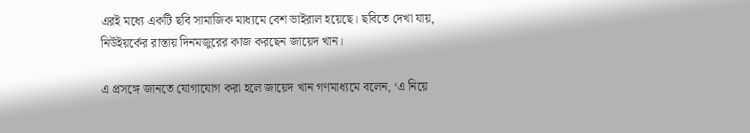এরই মধ্যে একটি ছবি সামাজিক মাধ্যমে বেশ ভাইরাল হয়েছে। ছবিতে দেখা যায়, নিউইয়র্কের রাস্তায় দিনমজুরের কাজ করছেন জায়েদ খান।

এ প্রসঙ্গে জানতে যোগাযোগ করা হলে জায়েদ খান গণমাধ্যমে বলেন, ‘এ নিয়ে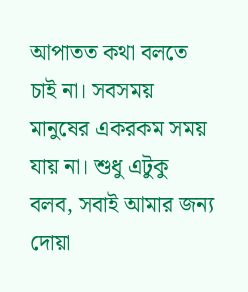আপাতত কথা বলতে চাই না। সবসময় মানুষের একরকম সময় যায় না। শুধু এটুকু বলব, সবাই আমার জন্য দোয়া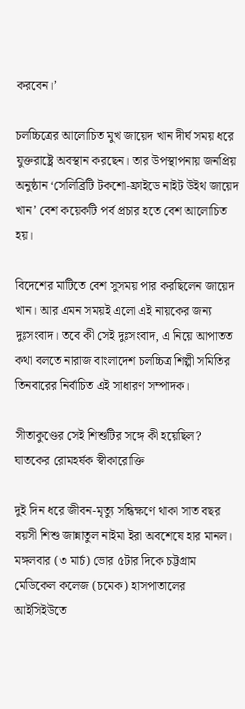করবেন।’

চলচ্চিত্রের আলোচিত মুখ জায়েদ খান দীর্ঘ সময় ধরে যুক্তরাষ্ট্রে অবস্থান করছেন। তার উপস্থাপনায় জনপ্রিয় অনুষ্ঠান ‘সেলিব্রিটি টকশো-ফ্রাইডে নাইট উইথ জায়েদ খান’ বেশ কয়েকটি পর্ব প্রচার হতে বেশ আলোচিত হয়।

বিদেশের মাটিতে বেশ সুসময় পার করছিলেন জায়েদ খান। আর এমন সময়ই এলো এই নায়কের জন্য দুঃসংবাদ। তবে কী সেই দুঃসংবাদ, এ নিয়ে আপাতত কথা বলতে নারাজ বাংলাদেশ চলচ্চিত্র শিল্পী সমিতির তিনবারের নির্বাচিত এই সাধারণ সম্পাদক।

সীতাকুণ্ডের সেই শিশুটির সঙ্গে কী হয়েছিল? ঘাতকের রোমহর্ষক স্বীকারোক্তি

দুই দিন ধরে জীবন-মৃত্যু সন্ধিক্ষণে থাকা সাত বছর বয়সী শিশু জান্নাতুল নাইমা ইরা অবশেষে হার মানল। মঙ্গলবার (৩ মার্চ) ভোর ৫টার দিকে চট্টগ্রাম মেডিকেল কলেজ (চমেক) হাসপাতালের আইসিইউতে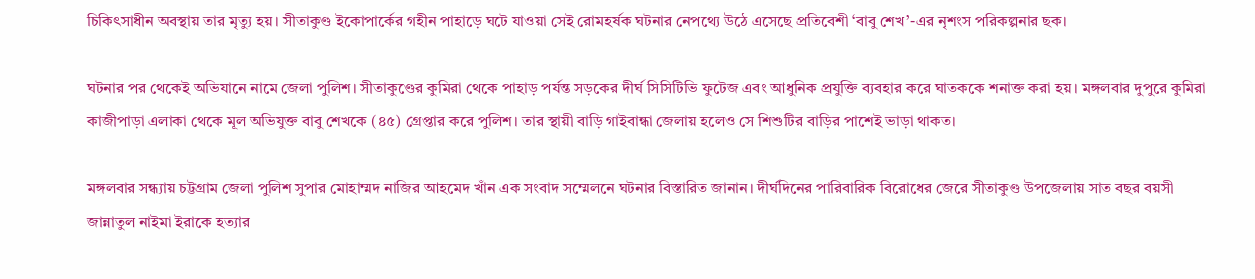চিকিৎসাধীন অবস্থায় তার মৃত্যু হয়। সীতাকুণ্ড ইকোপার্কের গহীন পাহাড়ে ঘটে যাওয়া সেই রোমহর্ষক ঘটনার নেপথ্যে উঠে এসেছে প্রতিবেশী ‘বাবু শেখ’-এর নৃশংস পরিকল্পনার ছক।

ঘটনার পর থেকেই অভিযানে নামে জেলা পুলিশ। সীতাকুণ্ডের কুমিরা থেকে পাহাড় পর্যন্ত সড়কের দীর্ঘ সিসিটিভি ফুটেজ এবং আধুনিক প্রযুক্তি ব্যবহার করে ঘাতককে শনাক্ত করা হয়। মঙ্গলবার দুপুরে কুমিরা কাজীপাড়া এলাকা থেকে মূল অভিযুক্ত বাবু শেখকে (৪৫) গ্রেপ্তার করে পুলিশ। তার স্থায়ী বাড়ি গাইবান্ধা জেলায় হলেও সে শিশুটির বাড়ির পাশেই ভাড়া থাকত।

মঙ্গলবার সন্ধ্যায় চট্টগ্রাম জেলা পুলিশ সুপার মোহাম্মদ নাজির আহমেদ খাঁন এক সংবাদ সম্মেলনে ঘটনার বিস্তারিত জানান। দীর্ঘদিনের পারিবারিক বিরোধের জেরে সীতাকুণ্ড উপজেলায় সাত বছর বয়সী জান্নাতুল নাইমা ইরাকে হত্যার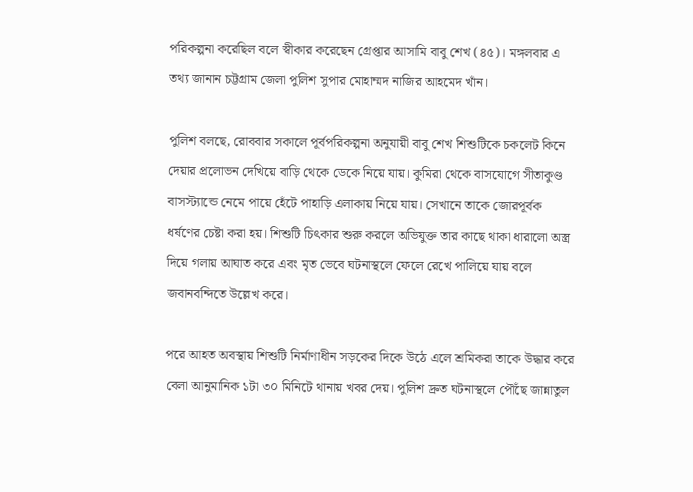পরিকল্পনা করেছিল বলে স্বীকার করেছেন গ্রেপ্তার আসামি বাবু শেখ (৪৫)। মঙ্গলবার এ তথ্য জানান চট্টগ্রাম জেলা পুলিশ সুপার মোহাম্মদ নাজির আহমেদ খাঁন।

পুলিশ বলছে, রোববার সকালে পূর্বপরিকল্পনা অনুযায়ী বাবু শেখ শিশুটিকে চকলেট কিনে দেয়ার প্রলোভন দেখিয়ে বাড়ি থেকে ডেকে নিয়ে যায়। কুমিরা থেকে বাসযোগে সীতাকুণ্ড বাসস্ট্যান্ডে নেমে পায়ে হেঁটে পাহাড়ি এলাকায় নিয়ে যায়। সেখানে তাকে জোরপূর্বক ধর্ষণের চেষ্টা করা হয়। শিশুটি চিৎকার শুরু করলে অভিযুক্ত তার কাছে থাকা ধারালো অস্ত্র দিয়ে গলায় আঘাত করে এবং মৃত ভেবে ঘটনাস্থলে ফেলে রেখে পালিয়ে যায় বলে জবানবন্দিতে উল্লেখ করে।

পরে আহত অবস্থায় শিশুটি নির্মাণাধীন সড়কের দিকে উঠে এলে শ্রমিকরা তাকে উদ্ধার করে বেলা আনুমানিক ১টা ৩০ মিনিটে থানায় খবর দেয়। পুলিশ দ্রুত ঘটনাস্থলে পৌঁছে জান্নাতুল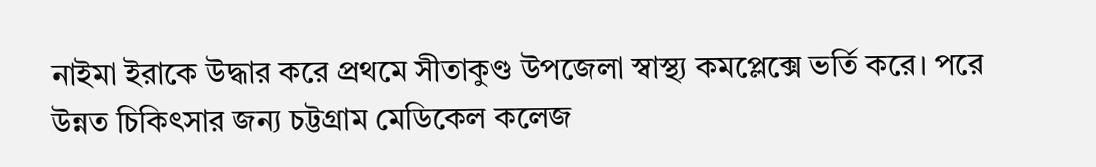নাইমা ইরাকে উদ্ধার করে প্রথমে সীতাকুণ্ড উপজেলা স্বাস্থ্য কমপ্লেক্সে ভর্তি করে। পরে উন্নত চিকিৎসার জন্য চট্টগ্রাম মেডিকেল কলেজ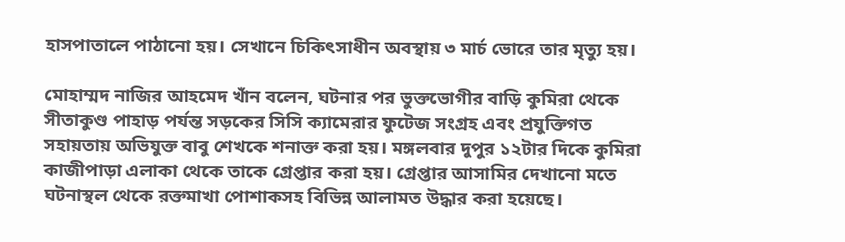হাসপাতালে পাঠানো হয়। সেখানে চিকিৎসাধীন অবস্থায় ৩ মার্চ ভোরে তার মৃত্যু হয়।

মোহাম্মদ নাজির আহমেদ খাঁন বলেন, ঘটনার পর ভুক্তভোগীর বাড়ি কুমিরা থেকে সীতাকুণ্ড পাহাড় পর্যন্ত সড়কের সিসি ক্যামেরার ফুটেজ সংগ্রহ এবং প্রযুক্তিগত সহায়তায় অভিযুক্ত বাবু শেখকে শনাক্ত করা হয়। মঙ্গলবার দুপুর ১২টার দিকে কুমিরা কাজীপাড়া এলাকা থেকে তাকে গ্রেপ্তার করা হয়। গ্রেপ্তার আসামির দেখানো মতে ঘটনাস্থল থেকে রক্তমাখা পোশাকসহ বিভিন্ন আলামত উদ্ধার করা হয়েছে।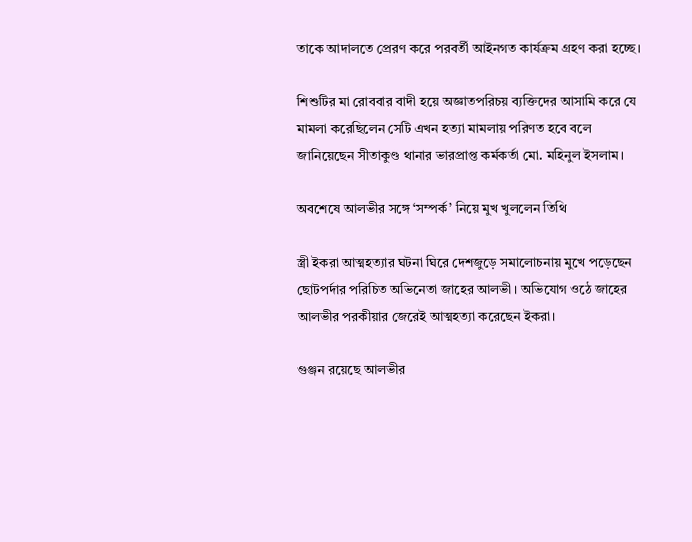তাকে আদালতে প্রেরণ করে পরবর্তী আইনগত কার্যক্রম গ্রহণ করা হচ্ছে।

শিশুটির মা রোববার বাদী হয়ে অজ্ঞাতপরিচয় ব্যক্তিদের আসামি করে যে মামলা করেছিলেন সেটি এখন হত্যা মামলায় পরিণত হবে বলে জানিয়েছেন সীতাকুণ্ড থানার ভারপ্রাপ্ত কর্মকর্তা মো. মহিনুল ইসলাম।

অবশেষে আলভীর সঙ্গে ‘সম্পর্ক’ নিয়ে মুখ খুললেন তিথি

স্ত্রী ইকরা আত্মহত্যার ঘটনা ঘিরে দেশজুড়ে সমালোচনায় মুখে পড়েছেন ছোটপর্দার পরিচিত অভিনেতা জাহের আলভী। অভিযোগ ওঠে জাহের আলভীর পরকীয়ার জেরেই আত্মহত্যা করেছেন ইকরা।

গুঞ্জন রয়েছে আলভীর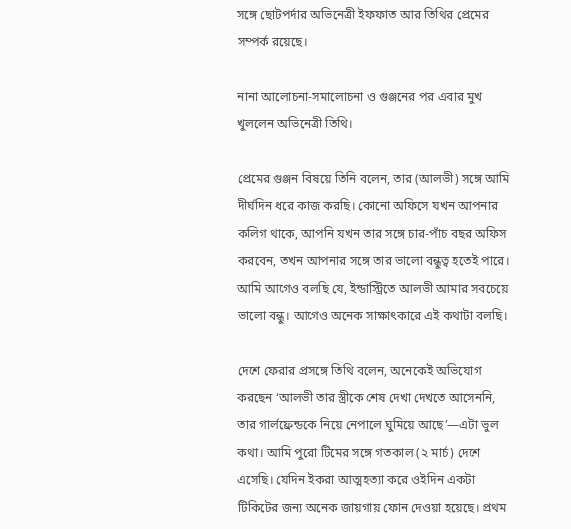সঙ্গে ছোটপর্দার অভিনেত্রী ইফফাত আর তিথির প্রেমের সম্পর্ক রয়েছে।

নানা আলোচনা-সমালোচনা ও গুঞ্জনের পর এবার মুখ খুললেন অভিনেত্রী তিথি।

প্রেমের গুঞ্জন বিষয়ে তিনি বলেন, তার (আলভী) সঙ্গে আমি দীর্ঘদিন ধরে কাজ করছি। কোনো অফিসে যখন আপনার কলিগ থাকে, আপনি যখন তার সঙ্গে চার-পাঁচ বছর অফিস করবেন, তখন আপনার সঙ্গে তার ভালো বন্ধুত্ব হতেই পারে। আমি আগেও বলছি যে, ইন্ডাস্ট্রিতে আলভী আমার সবচেয়ে ভালো বন্ধু। আগেও অনেক সাক্ষাৎকারে এই কথাটা বলছি।

দেশে ফেরার প্রসঙ্গে তিথি বলেন, অনেকেই অভিযোগ করছেন ‘আলভী তার স্ত্রীকে শেষ দেখা দেখতে আসেননি, তার গার্লফ্রেন্ডকে নিয়ে নেপালে ঘুমিয়ে আছে’—এটা ভুল কথা। আমি পুরো টিমের সঙ্গে গতকাল (২ মার্চ) দেশে এসেছি। যেদিন ইকরা আত্মহত্যা করে ওইদিন একটা টিকিটের জন্য অনেক জায়গায় ফোন দেওয়া হয়েছে। প্রথম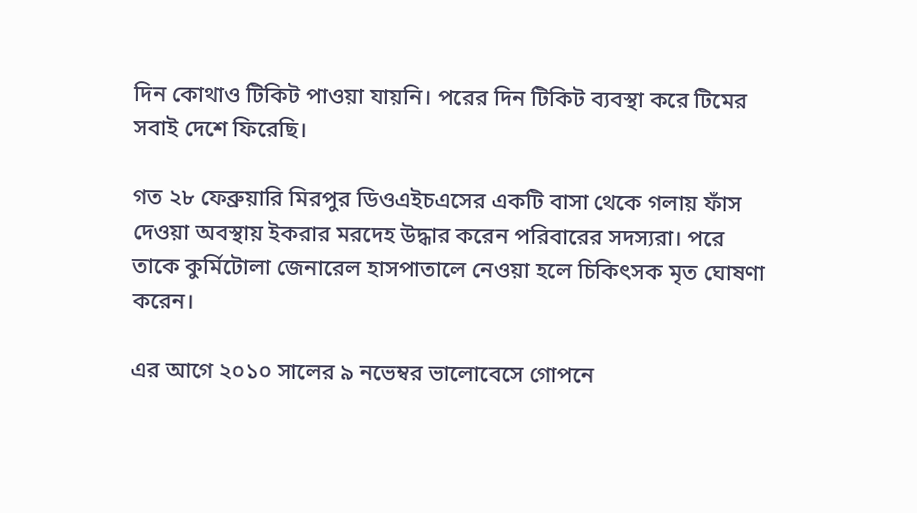দিন কোথাও টিকিট পাওয়া যায়নি। পরের দিন টিকিট ব্যবস্থা করে টিমের সবাই দেশে ফিরেছি।

গত ২৮ ফেব্রুয়ারি মিরপুর ডিওএইচএসের একটি বাসা থেকে গলায় ফাঁস দেওয়া অবস্থায় ইকরার মরদেহ উদ্ধার করেন পরিবারের সদস্যরা। পরে তাকে কুর্মিটোলা জেনারেল হাসপাতালে নেওয়া হলে চিকিৎসক মৃত ঘোষণা করেন।

এর আগে ২০১০ সালের ৯ নভেম্বর ভালোবেসে গোপনে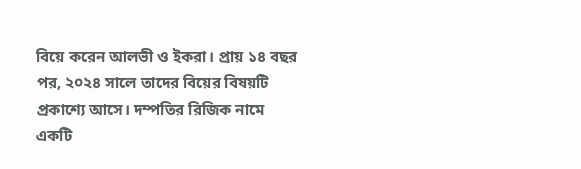বিয়ে করেন আলভী ও ইকরা। প্রায় ১৪ বছর পর, ২০২৪ সালে তাদের বিয়ের বিষয়টি প্রকাশ্যে আসে। দম্পতির রিজিক নামে একটি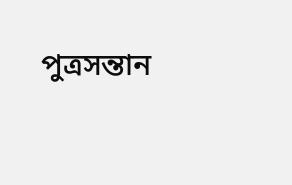পুত্রসন্তান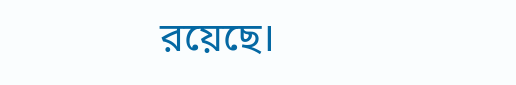রয়েছে।